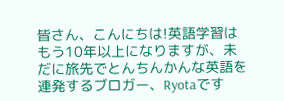皆さん、こんにちは!英語学習はもう10年以上になりますが、未だに旅先でとんちんかんな英語を連発するブロガー、Ryotaです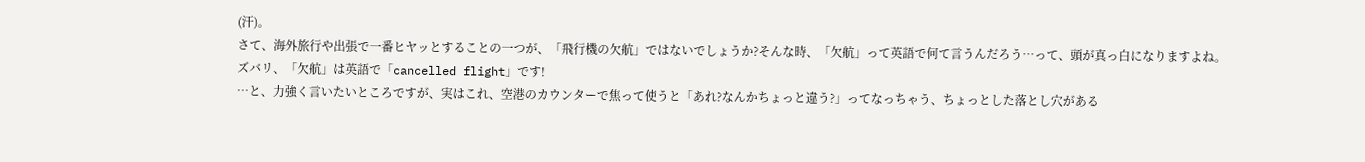(汗)。
さて、海外旅行や出張で一番ヒヤッとすることの一つが、「飛行機の欠航」ではないでしょうか?そんな時、「欠航」って英語で何て言うんだろう…って、頭が真っ白になりますよね。
ズバリ、「欠航」は英語で「cancelled flight」です!
…と、力強く言いたいところですが、実はこれ、空港のカウンターで焦って使うと「あれ?なんかちょっと違う?」ってなっちゃう、ちょっとした落とし穴がある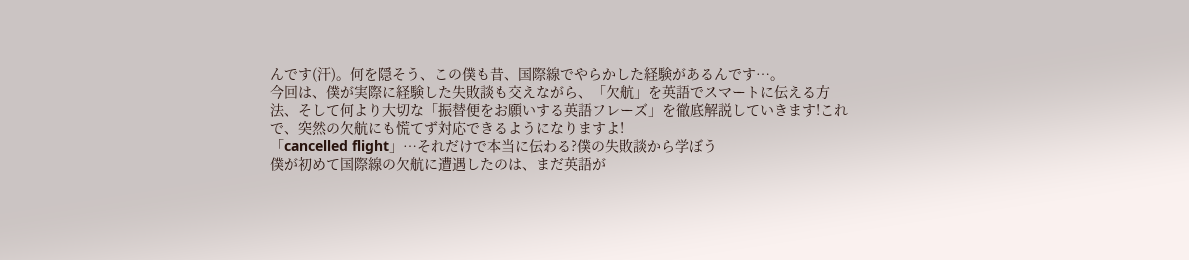んです(汗)。何を隠そう、この僕も昔、国際線でやらかした経験があるんです…。
今回は、僕が実際に経験した失敗談も交えながら、「欠航」を英語でスマートに伝える方法、そして何より大切な「振替便をお願いする英語フレーズ」を徹底解説していきます!これで、突然の欠航にも慌てず対応できるようになりますよ!
「cancelled flight」…それだけで本当に伝わる?僕の失敗談から学ぼう
僕が初めて国際線の欠航に遭遇したのは、まだ英語が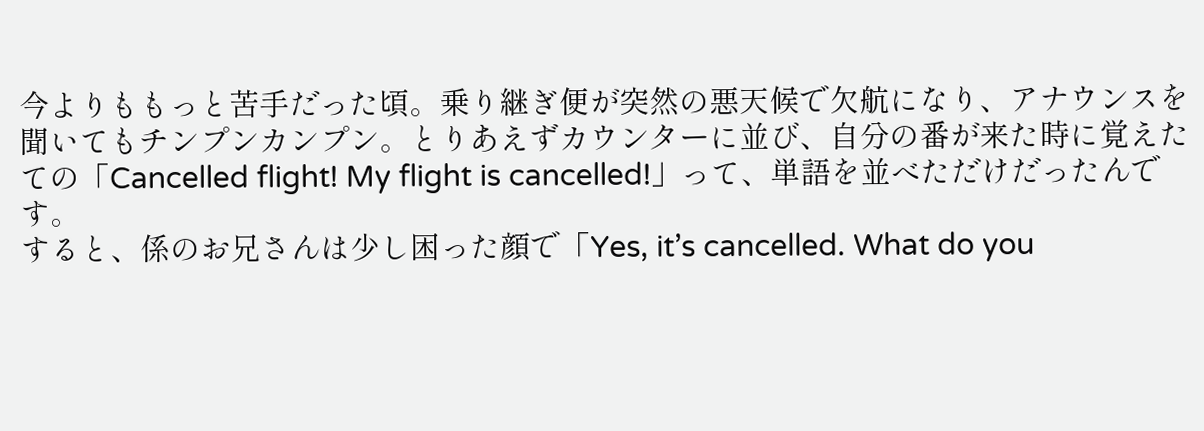今よりももっと苦手だった頃。乗り継ぎ便が突然の悪天候で欠航になり、アナウンスを聞いてもチンプンカンプン。とりあえずカウンターに並び、自分の番が来た時に覚えたての「Cancelled flight! My flight is cancelled!」って、単語を並べただけだったんです。
すると、係のお兄さんは少し困った顔で「Yes, it’s cancelled. What do you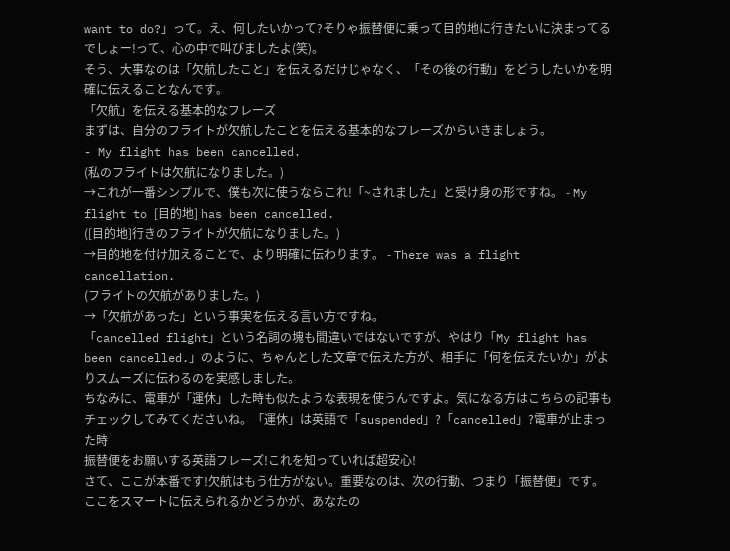want to do?」って。え、何したいかって?そりゃ振替便に乗って目的地に行きたいに決まってるでしょー!って、心の中で叫びましたよ(笑)。
そう、大事なのは「欠航したこと」を伝えるだけじゃなく、「その後の行動」をどうしたいかを明確に伝えることなんです。
「欠航」を伝える基本的なフレーズ
まずは、自分のフライトが欠航したことを伝える基本的なフレーズからいきましょう。
- My flight has been cancelled.
(私のフライトは欠航になりました。)
→これが一番シンプルで、僕も次に使うならこれ!「~されました」と受け身の形ですね。 - My flight to [目的地] has been cancelled.
([目的地]行きのフライトが欠航になりました。)
→目的地を付け加えることで、より明確に伝わります。 - There was a flight cancellation.
(フライトの欠航がありました。)
→「欠航があった」という事実を伝える言い方ですね。
「cancelled flight」という名詞の塊も間違いではないですが、やはり「My flight has been cancelled.」のように、ちゃんとした文章で伝えた方が、相手に「何を伝えたいか」がよりスムーズに伝わるのを実感しました。
ちなみに、電車が「運休」した時も似たような表現を使うんですよ。気になる方はこちらの記事もチェックしてみてくださいね。「運休」は英語で「suspended」?「cancelled」?電車が止まった時
振替便をお願いする英語フレーズ!これを知っていれば超安心!
さて、ここが本番です!欠航はもう仕方がない。重要なのは、次の行動、つまり「振替便」です。ここをスマートに伝えられるかどうかが、あなたの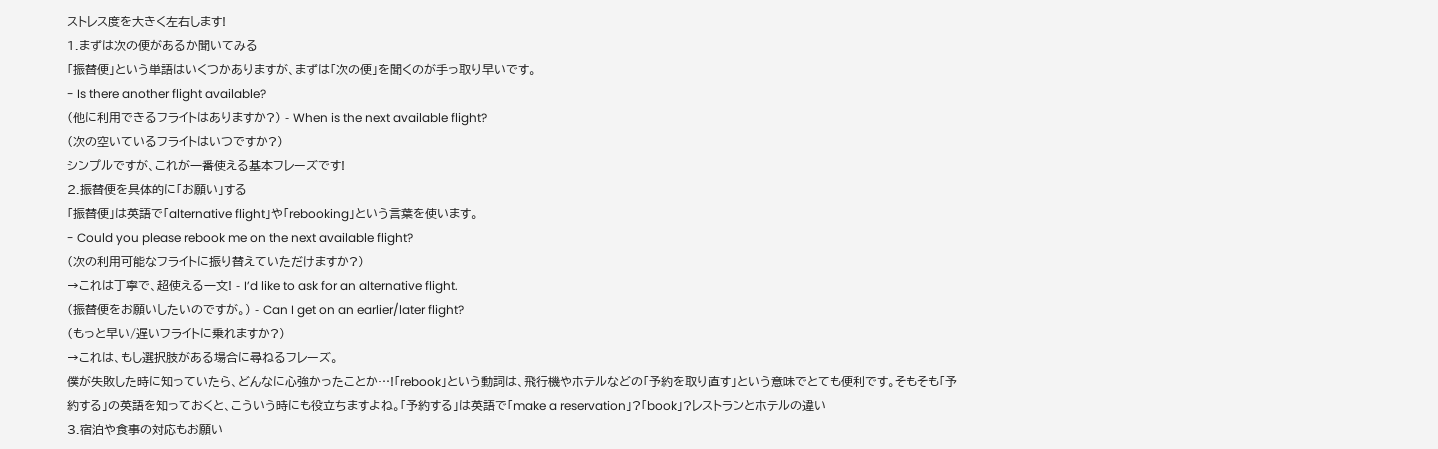ストレス度を大きく左右します!
1.まずは次の便があるか聞いてみる
「振替便」という単語はいくつかありますが、まずは「次の便」を聞くのが手っ取り早いです。
- Is there another flight available?
(他に利用できるフライトはありますか?) - When is the next available flight?
(次の空いているフライトはいつですか?)
シンプルですが、これが一番使える基本フレーズです!
2.振替便を具体的に「お願い」する
「振替便」は英語で「alternative flight」や「rebooking」という言葉を使います。
- Could you please rebook me on the next available flight?
(次の利用可能なフライトに振り替えていただけますか?)
→これは丁寧で、超使える一文! - I’d like to ask for an alternative flight.
(振替便をお願いしたいのですが。) - Can I get on an earlier/later flight?
(もっと早い/遅いフライトに乗れますか?)
→これは、もし選択肢がある場合に尋ねるフレーズ。
僕が失敗した時に知っていたら、どんなに心強かったことか…!「rebook」という動詞は、飛行機やホテルなどの「予約を取り直す」という意味でとても便利です。そもそも「予約する」の英語を知っておくと、こういう時にも役立ちますよね。「予約する」は英語で「make a reservation」?「book」?レストランとホテルの違い
3.宿泊や食事の対応もお願い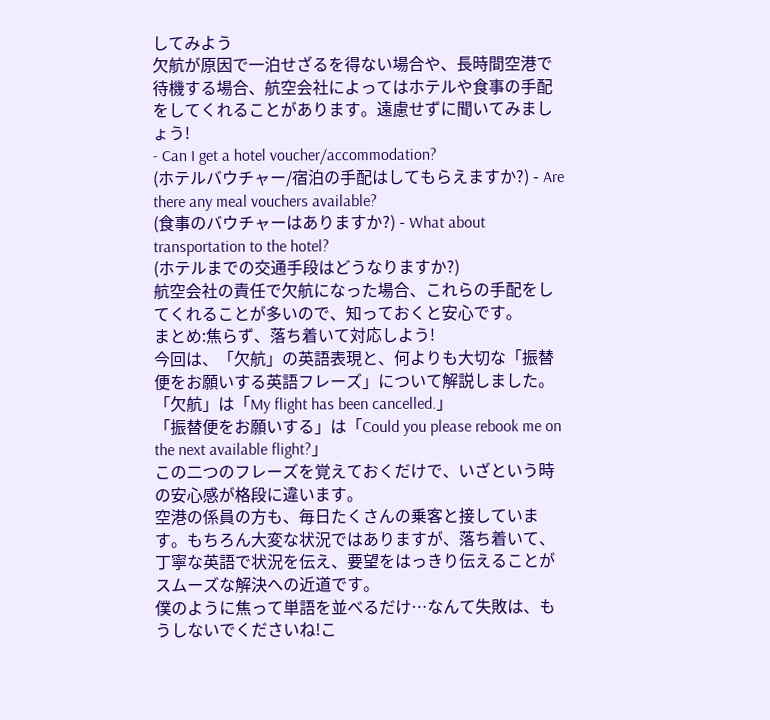してみよう
欠航が原因で一泊せざるを得ない場合や、長時間空港で待機する場合、航空会社によってはホテルや食事の手配をしてくれることがあります。遠慮せずに聞いてみましょう!
- Can I get a hotel voucher/accommodation?
(ホテルバウチャー/宿泊の手配はしてもらえますか?) - Are there any meal vouchers available?
(食事のバウチャーはありますか?) - What about transportation to the hotel?
(ホテルまでの交通手段はどうなりますか?)
航空会社の責任で欠航になった場合、これらの手配をしてくれることが多いので、知っておくと安心です。
まとめ:焦らず、落ち着いて対応しよう!
今回は、「欠航」の英語表現と、何よりも大切な「振替便をお願いする英語フレーズ」について解説しました。
「欠航」は「My flight has been cancelled.」
「振替便をお願いする」は「Could you please rebook me on the next available flight?」
この二つのフレーズを覚えておくだけで、いざという時の安心感が格段に違います。
空港の係員の方も、毎日たくさんの乗客と接しています。もちろん大変な状況ではありますが、落ち着いて、丁寧な英語で状況を伝え、要望をはっきり伝えることがスムーズな解決への近道です。
僕のように焦って単語を並べるだけ…なんて失敗は、もうしないでくださいね!こ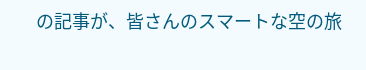の記事が、皆さんのスマートな空の旅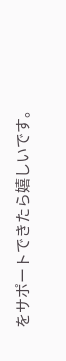をサポートできたら嬉しいです。